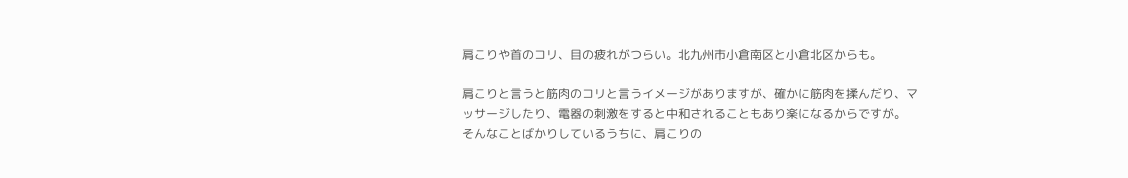肩こりや首のコリ、目の疲れがつらい。北九州市小倉南区と小倉北区からも。

肩こりと言うと筋肉のコリと言うイメージがありますが、確かに筋肉を揉んだり、マッサージしたり、電器の刺激をすると中和されることもあり楽になるからですが。
そんなことばかりしているうちに、肩こりの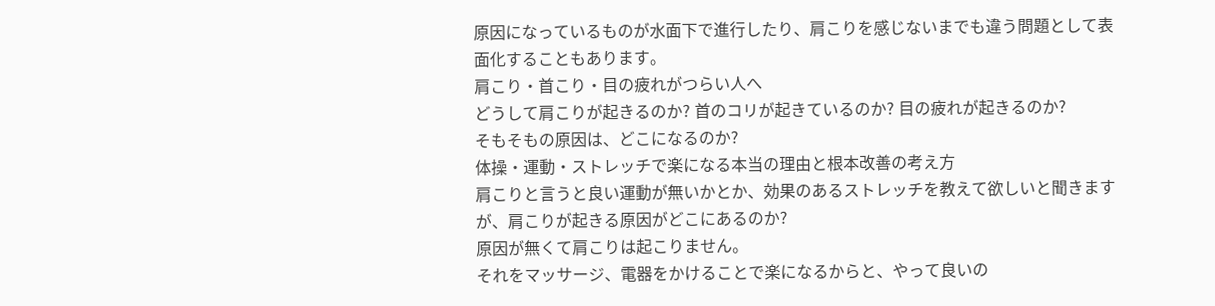原因になっているものが水面下で進行したり、肩こりを感じないまでも違う問題として表面化することもあります。
肩こり・首こり・目の疲れがつらい人へ
どうして肩こりが起きるのか? 首のコリが起きているのか? 目の疲れが起きるのか?
そもそもの原因は、どこになるのか?
体操・運動・ストレッチで楽になる本当の理由と根本改善の考え方
肩こりと言うと良い運動が無いかとか、効果のあるストレッチを教えて欲しいと聞きますが、肩こりが起きる原因がどこにあるのか?
原因が無くて肩こりは起こりません。
それをマッサージ、電器をかけることで楽になるからと、やって良いの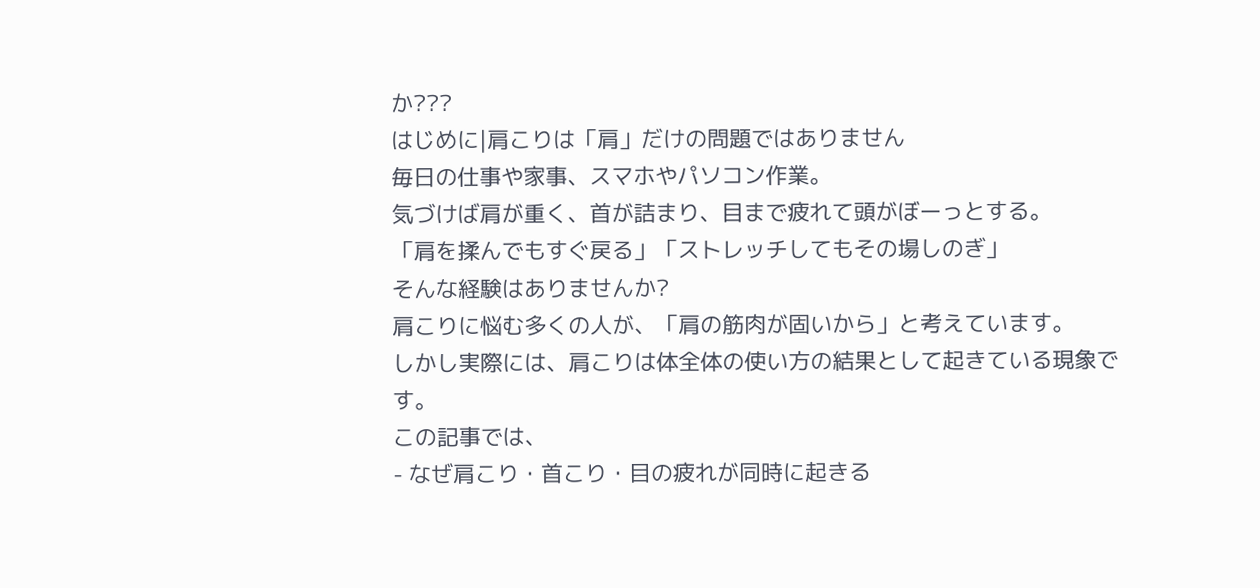か???
はじめに|肩こりは「肩」だけの問題ではありません
毎日の仕事や家事、スマホやパソコン作業。
気づけば肩が重く、首が詰まり、目まで疲れて頭がぼーっとする。
「肩を揉んでもすぐ戻る」「ストレッチしてもその場しのぎ」
そんな経験はありませんか?
肩こりに悩む多くの人が、「肩の筋肉が固いから」と考えています。
しかし実際には、肩こりは体全体の使い方の結果として起きている現象です。
この記事では、
- なぜ肩こり・首こり・目の疲れが同時に起きる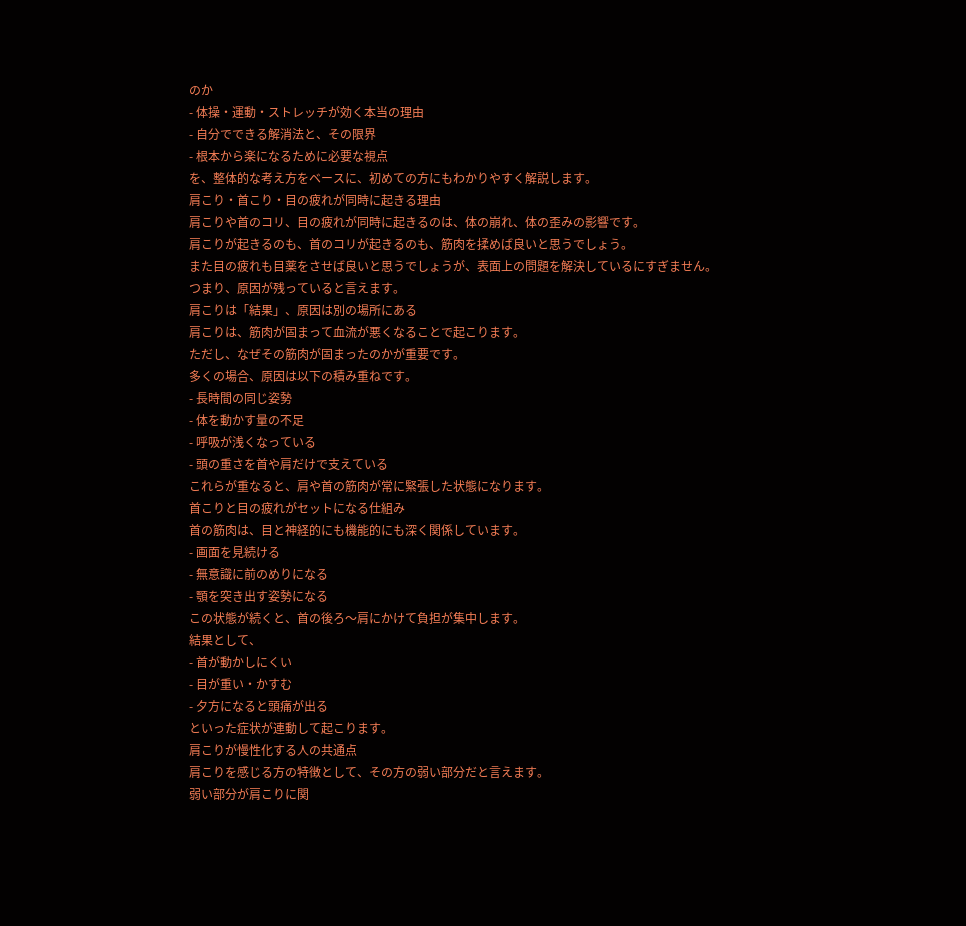のか
- 体操・運動・ストレッチが効く本当の理由
- 自分でできる解消法と、その限界
- 根本から楽になるために必要な視点
を、整体的な考え方をベースに、初めての方にもわかりやすく解説します。
肩こり・首こり・目の疲れが同時に起きる理由
肩こりや首のコリ、目の疲れが同時に起きるのは、体の崩れ、体の歪みの影響です。
肩こりが起きるのも、首のコリが起きるのも、筋肉を揉めば良いと思うでしょう。
また目の疲れも目薬をさせば良いと思うでしょうが、表面上の問題を解決しているにすぎません。
つまり、原因が残っていると言えます。
肩こりは「結果」、原因は別の場所にある
肩こりは、筋肉が固まって血流が悪くなることで起こります。
ただし、なぜその筋肉が固まったのかが重要です。
多くの場合、原因は以下の積み重ねです。
- 長時間の同じ姿勢
- 体を動かす量の不足
- 呼吸が浅くなっている
- 頭の重さを首や肩だけで支えている
これらが重なると、肩や首の筋肉が常に緊張した状態になります。
首こりと目の疲れがセットになる仕組み
首の筋肉は、目と神経的にも機能的にも深く関係しています。
- 画面を見続ける
- 無意識に前のめりになる
- 顎を突き出す姿勢になる
この状態が続くと、首の後ろ〜肩にかけて負担が集中します。
結果として、
- 首が動かしにくい
- 目が重い・かすむ
- 夕方になると頭痛が出る
といった症状が連動して起こります。
肩こりが慢性化する人の共通点
肩こりを感じる方の特徴として、その方の弱い部分だと言えます。
弱い部分が肩こりに関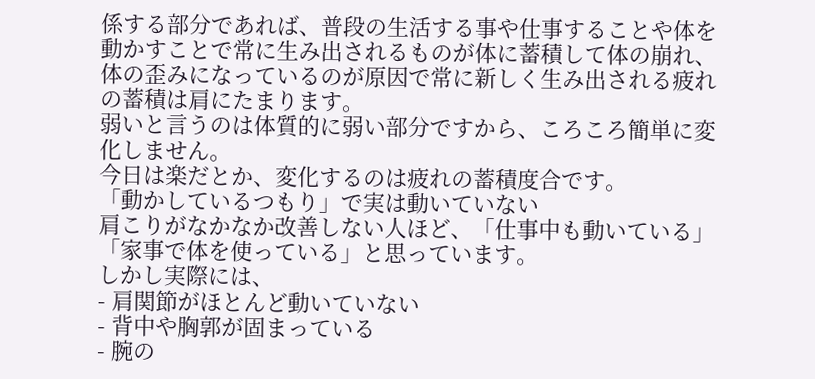係する部分であれば、普段の生活する事や仕事することや体を動かすことで常に生み出されるものが体に蓄積して体の崩れ、体の歪みになっているのが原因で常に新しく生み出される疲れの蓄積は肩にたまります。
弱いと言うのは体質的に弱い部分ですから、ころころ簡単に変化しません。
今日は楽だとか、変化するのは疲れの蓄積度合です。
「動かしているつもり」で実は動いていない
肩こりがなかなか改善しない人ほど、「仕事中も動いている」「家事で体を使っている」と思っています。
しかし実際には、
- 肩関節がほとんど動いていない
- 背中や胸郭が固まっている
- 腕の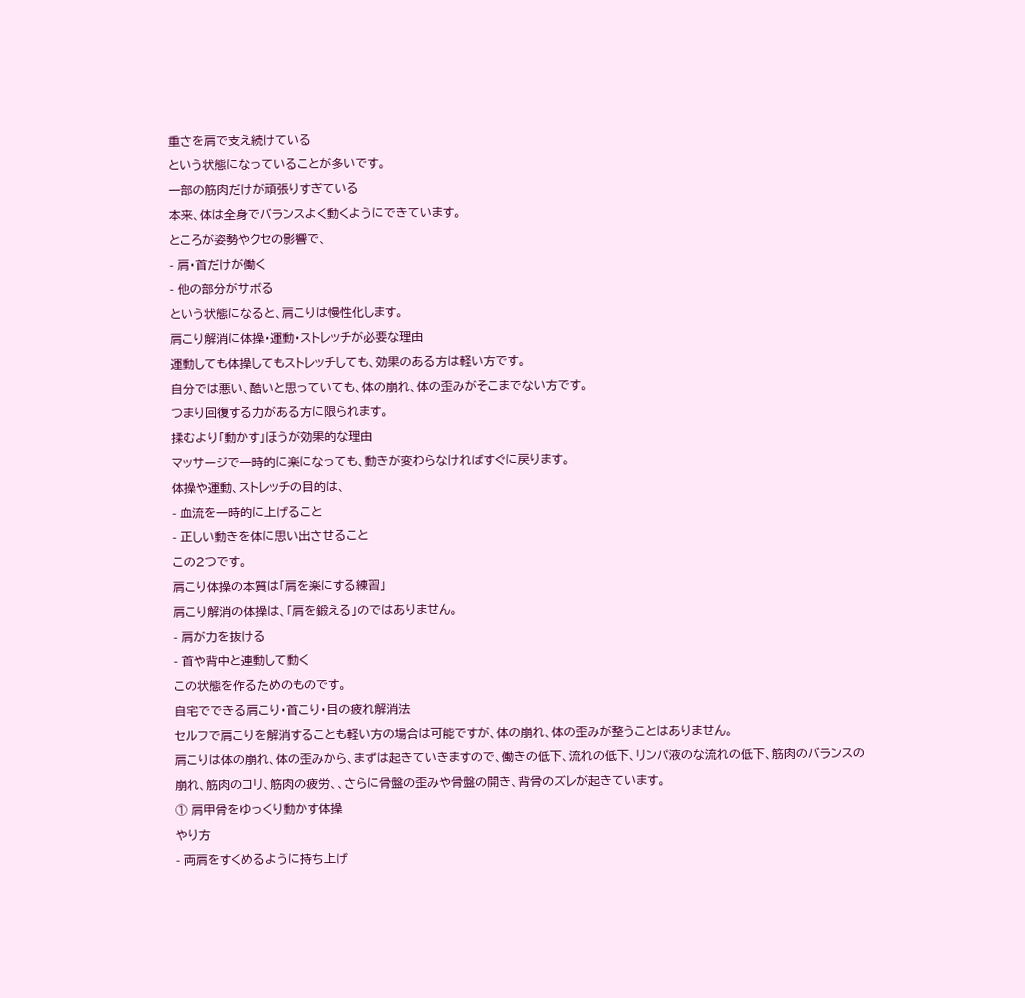重さを肩で支え続けている
という状態になっていることが多いです。
一部の筋肉だけが頑張りすぎている
本来、体は全身でバランスよく動くようにできています。
ところが姿勢やクセの影響で、
- 肩・首だけが働く
- 他の部分がサボる
という状態になると、肩こりは慢性化します。
肩こり解消に体操・運動・ストレッチが必要な理由
運動しても体操してもストレッチしても、効果のある方は軽い方です。
自分では悪い、酷いと思っていても、体の崩れ、体の歪みがそこまでない方です。
つまり回復する力がある方に限られます。
揉むより「動かす」ほうが効果的な理由
マッサージで一時的に楽になっても、動きが変わらなければすぐに戻ります。
体操や運動、ストレッチの目的は、
- 血流を一時的に上げること
- 正しい動きを体に思い出させること
この2つです。
肩こり体操の本質は「肩を楽にする練習」
肩こり解消の体操は、「肩を鍛える」のではありません。
- 肩が力を抜ける
- 首や背中と連動して動く
この状態を作るためのものです。
自宅でできる肩こり・首こり・目の疲れ解消法
セルフで肩こりを解消することも軽い方の場合は可能ですが、体の崩れ、体の歪みが整うことはありません。
肩こりは体の崩れ、体の歪みから、まずは起きていきますので、働きの低下、流れの低下、リンパ液のな流れの低下、筋肉のバランスの崩れ、筋肉のコリ、筋肉の疲労、、さらに骨盤の歪みや骨盤の開き、背骨のズレが起きています。
① 肩甲骨をゆっくり動かす体操
やり方
- 両肩をすくめるように持ち上げ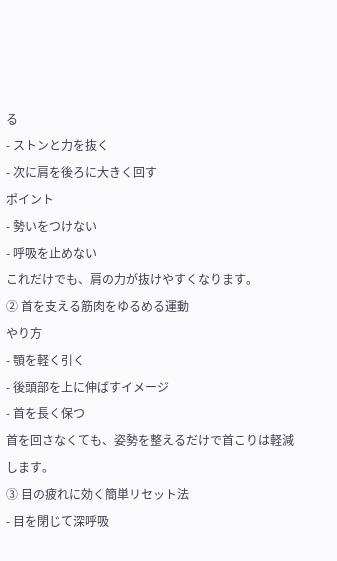る
- ストンと力を抜く
- 次に肩を後ろに大きく回す
ポイント
- 勢いをつけない
- 呼吸を止めない
これだけでも、肩の力が抜けやすくなります。
② 首を支える筋肉をゆるめる運動
やり方
- 顎を軽く引く
- 後頭部を上に伸ばすイメージ
- 首を長く保つ
首を回さなくても、姿勢を整えるだけで首こりは軽減します。
③ 目の疲れに効く簡単リセット法
- 目を閉じて深呼吸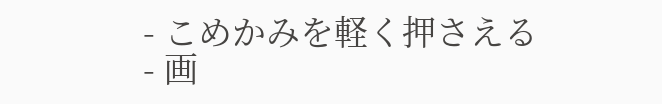- こめかみを軽く押さえる
- 画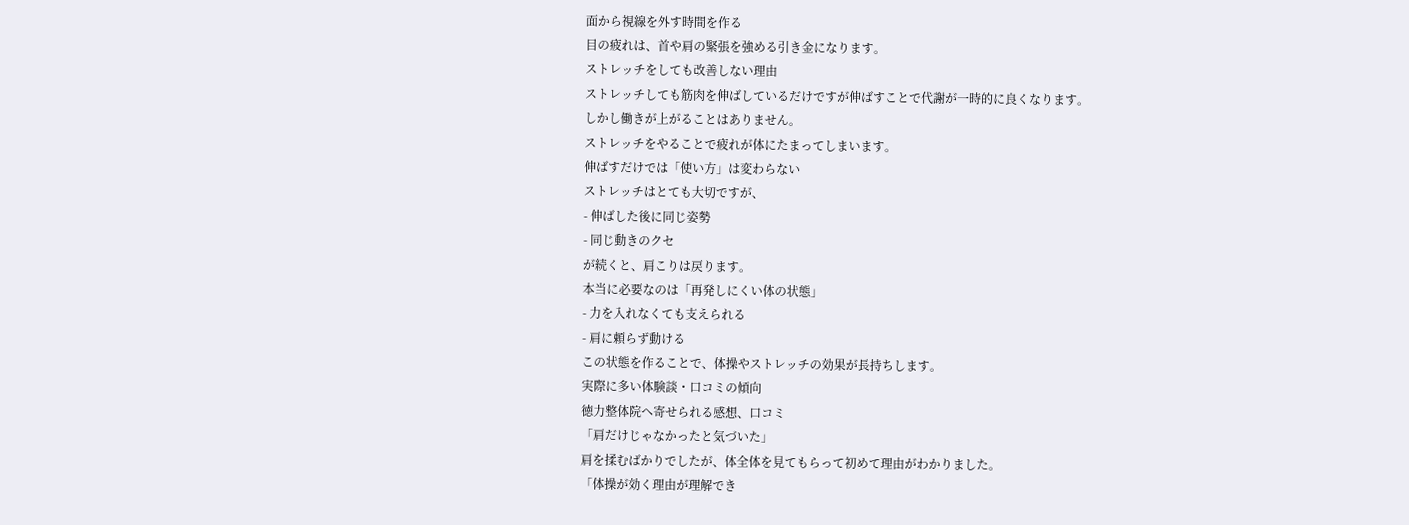面から視線を外す時間を作る
目の疲れは、首や肩の緊張を強める引き金になります。
ストレッチをしても改善しない理由
ストレッチしても筋肉を伸ばしているだけですが伸ばすことで代謝が一時的に良くなります。
しかし働きが上がることはありません。
ストレッチをやることで疲れが体にたまってしまいます。
伸ばすだけでは「使い方」は変わらない
ストレッチはとても大切ですが、
- 伸ばした後に同じ姿勢
- 同じ動きのクセ
が続くと、肩こりは戻ります。
本当に必要なのは「再発しにくい体の状態」
- 力を入れなくても支えられる
- 肩に頼らず動ける
この状態を作ることで、体操やストレッチの効果が長持ちします。
実際に多い体験談・口コミの傾向
徳力整体院へ寄せられる感想、口コミ
「肩だけじゃなかったと気づいた」
肩を揉むばかりでしたが、体全体を見てもらって初めて理由がわかりました。
「体操が効く理由が理解でき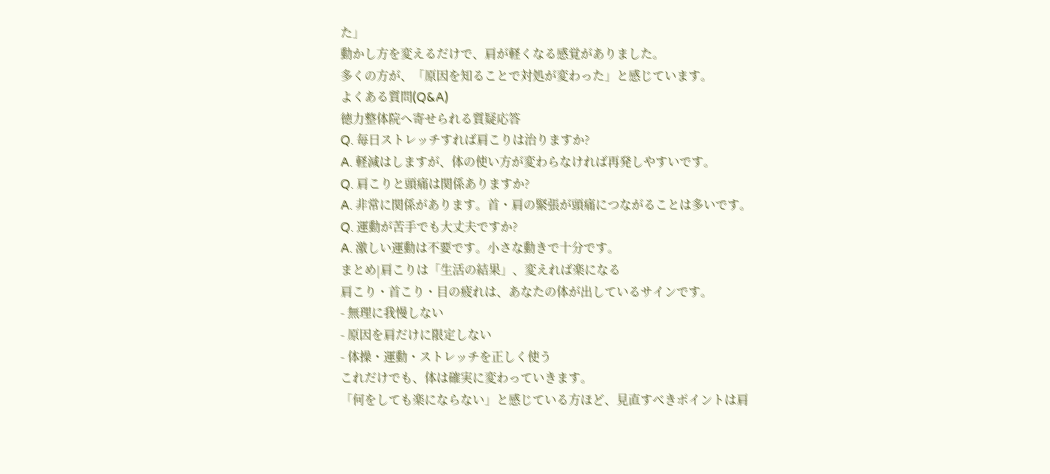た」
動かし方を変えるだけで、肩が軽くなる感覚がありました。
多くの方が、「原因を知ることで対処が変わった」と感じています。
よくある質問(Q&A)
徳力整体院へ寄せられる質疑応答
Q. 毎日ストレッチすれば肩こりは治りますか?
A. 軽減はしますが、体の使い方が変わらなければ再発しやすいです。
Q. 肩こりと頭痛は関係ありますか?
A. 非常に関係があります。首・肩の緊張が頭痛につながることは多いです。
Q. 運動が苦手でも大丈夫ですか?
A. 激しい運動は不要です。小さな動きで十分です。
まとめ|肩こりは「生活の結果」、変えれば楽になる
肩こり・首こり・目の疲れは、あなたの体が出しているサインです。
- 無理に我慢しない
- 原因を肩だけに限定しない
- 体操・運動・ストレッチを正しく使う
これだけでも、体は確実に変わっていきます。
「何をしても楽にならない」と感じている方ほど、見直すべきポイントは肩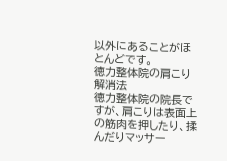以外にあることがほとんどです。
徳力整体院の肩こり解消法
徳力整体院の院長ですが、肩こりは表面上の筋肉を押したり、揉んだりマッサー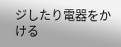ジしたり電器をかける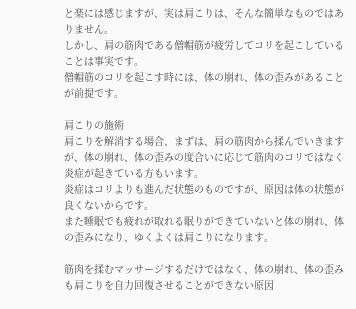と楽には感じますが、実は肩こりは、そんな簡単なものではありません。
しかし、肩の筋肉である僧帽筋が疲労してコリを起こしていることは事実です。
僧帽筋のコリを起こす時には、体の崩れ、体の歪みがあることが前提です。

肩こりの施術
肩こりを解消する場合、まずは、肩の筋肉から揉んでいきますが、体の崩れ、体の歪みの度合いに応じて筋肉のコリではなく炎症が起きている方もいます。
炎症はコリよりも進んだ状態のものですが、原因は体の状態が良くないからです。
また睡眠でも疲れが取れる眠りができていないと体の崩れ、体の歪みになり、ゆくよくは肩こりになります。

筋肉を揉むマッサージするだけではなく、体の崩れ、体の歪みも肩こりを自力回復させることができない原因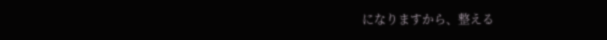になりますから、整える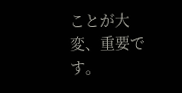ことが大変、重要です。